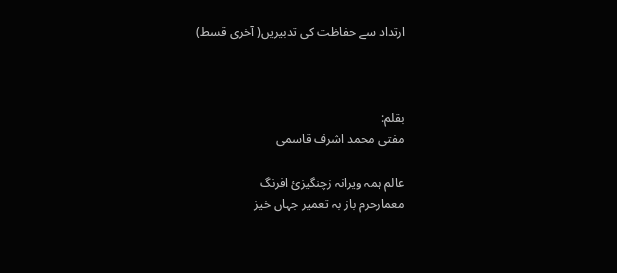ارتداد سے حفاظت کی تدبیریں( آخری قسط)



بقلم:
مفتی محمد اشرف قاسمی

عالم ہمہ ویرانہ زچنگیزئ افرنگ
معمارحرم باز بہ تعمیر جہاں خیز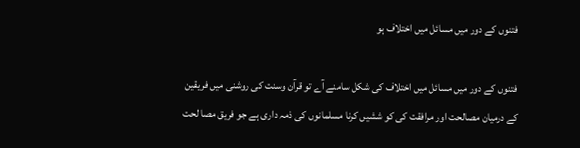فتنوں کے دور میں مسائل میں اختلاف ہو

فتنوں کے دور میں مسائل میں اختلاف کی شکل سامنے آے تو قرآن وسنت کی روشنی میں فریقین کے درمیان مصالحت اور مرافقت کی کو ششیں کرنا مسلمانوں کی ذمہ داری ہے جو فریق مصا لحت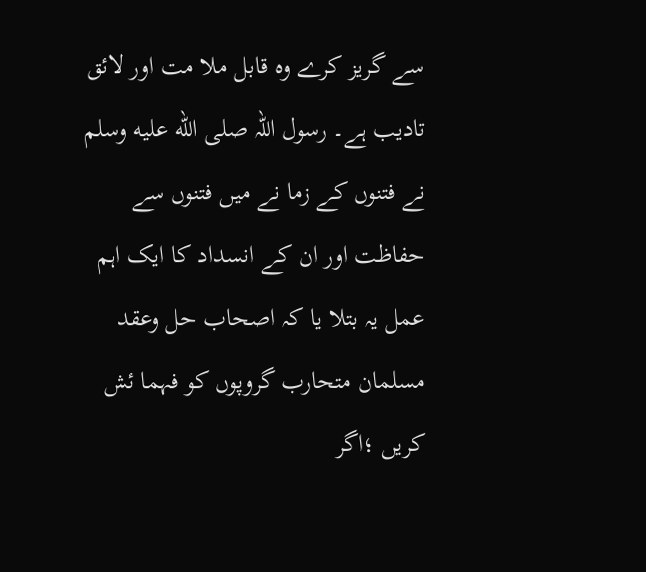سے گریز کرے وہ قابل ملا مت اور لائق تادیب ہے۔ رسول اللہ صلى الله عليه وسلم نے فتنوں کے زما نے میں فتنوں سے حفاظت اور ان کے انسداد کا ایک اہم عمل یہ بتلا یا کہ اصحاب حل وعقد مسلمان متحارب گروپوں کو فہما ئش کریں ؛اگر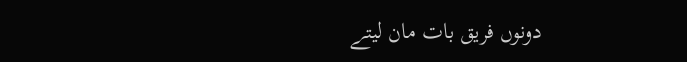دونوں فریق بات مان لیتے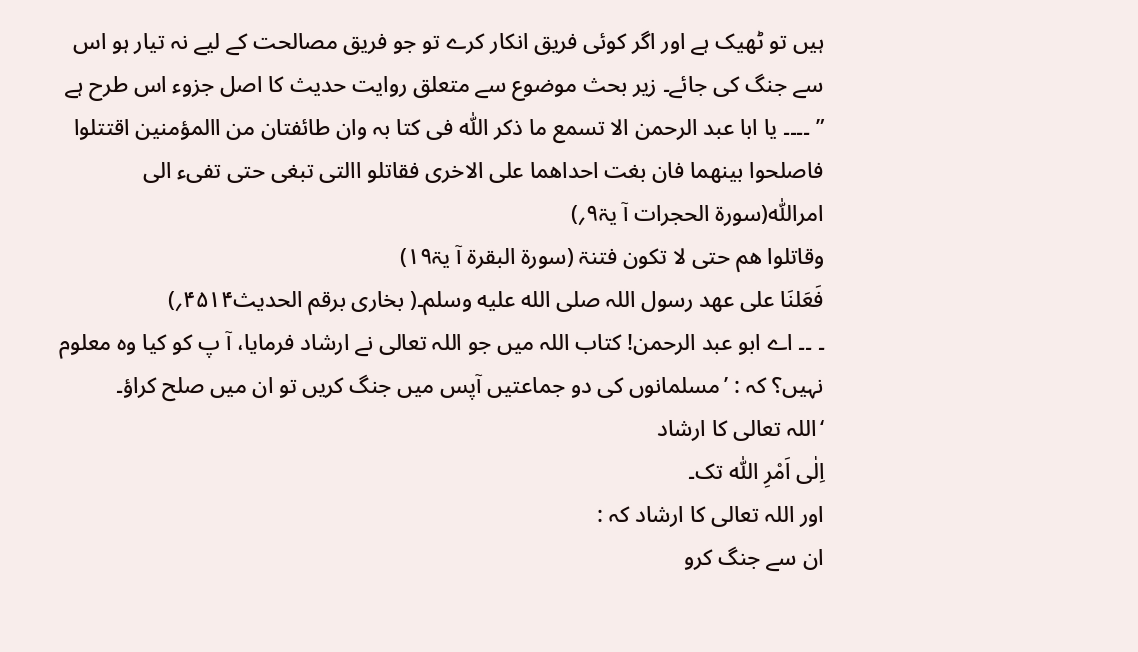ہیں تو ٹھیک ہے اور اگر کوئی فریق انکار کرے تو جو فریق مصالحت کے لیے نہ تیار ہو اس سے جنگ کی جائے۔ زیر بحث موضوع سے متعلق روایت حدیث کا اصل جزوء اس طرح ہے
” ۔۔۔۔ یا ابا عبد الرحمن الا تسمع ما ذکر اللّٰہ فی کتا بہ وان طائفتان من االمؤمنین اقتتلوا فاصلحوا بینھما فان بغت احداھما علی الاخری فقاتلو االتی تبغی حتی تفیء الی امراللّٰہ(سورۃ الحجرات آ یۃ۹؍)
وقاتلوا ھم حتی لا تکون فتنۃ (سورۃ البقرۃ آ یۃ۱۹)
فَعَلنَا علی عھد رسول اللہ صلى الله عليه وسلم۔( بخاری برقم الحدیث۴۵۱۴؍)
۔ ۔۔ اے ابو عبد الرحمن! کتاب اللہ میں جو اللہ تعالی نے ارشاد فرمایا، آ پ کو کیا وہ معلوم نہیں؟ کہ : ’مسلمانوں کی دو جماعتیں آپس میں جنگ کریں تو ان میں صلح کراؤ۔
‘اللہ تعالی کا ارشاد
اِلٰی اَمْرِ اللّٰہ تک۔
اور اللہ تعالی کا ارشاد کہ :
ان سے جنگ کرو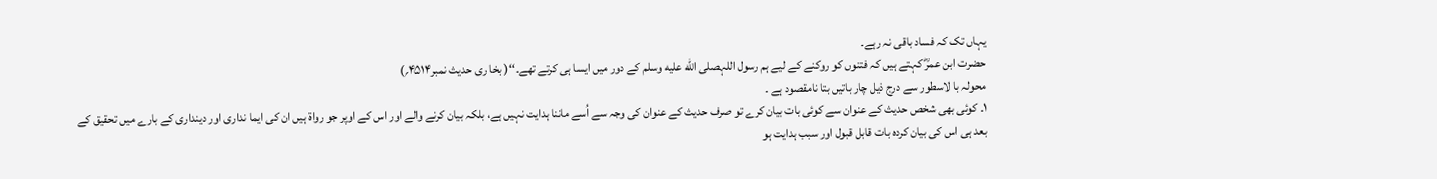یہاں تک کہ فساد باقی نہ رہے۔
حضرت ابن عمرؓ کہتے ہیں کہ فتنوں کو روکنے کے لیے ہم رسول اللہصلى الله عليه وسلم کے دور میں ایسا ہی کرتے تھے۔‘‘( بخا ری حدیث نمبر۴۵۱۴؍)
محولہ با لاسطور سے درج ذیل چار باتیں بتا نامقصود ہے ۔
۱۔ کوئی بھی شخص حدیث کے عنوان سے کوئی بات بیان کرے تو صرف حدیث کے عنوان کی وجہ سے اُسے ماننا ہدایت نہیں ہے، بلکہ بیان کرنے والے اور اس کے اوپر جو رواۃ ہیں ان کی ایما نداری اور دینداری کے بارے میں تحقیق کے بعد ہی اس کی بیان کردہ بات قابل قبول اور سبب ہدایت ہو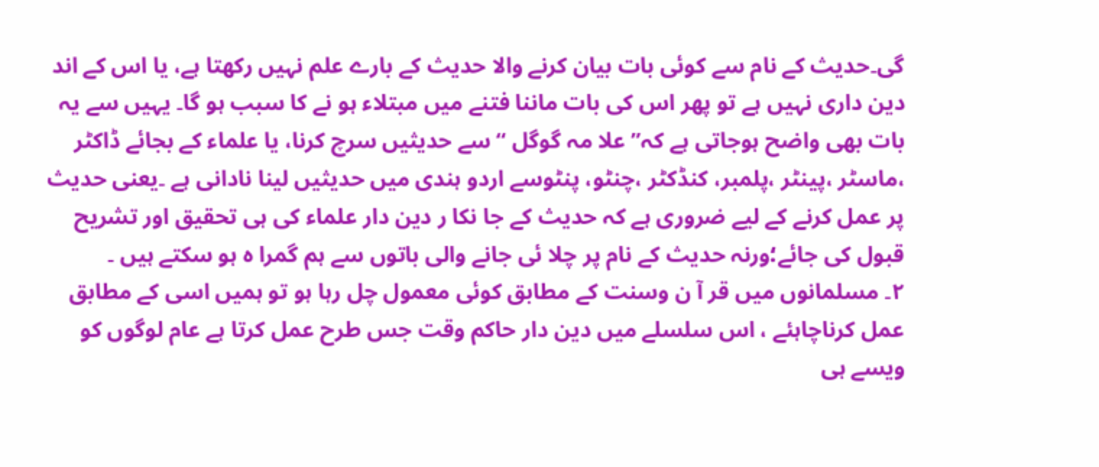گی۔حدیث کے نام سے کوئی بات بیان کرنے والا حدیث کے بارے علم نہیں رکھتا ہے، یا اس کے اند دین داری نہیں ہے تو پھر اس کی بات ماننا فتنے میں مبتلاء ہو نے کا سبب ہو گا۔ یہیں سے یہ بات بھی واضح ہوجاتی ہے کہ’’ علا مہ گوگل ‘‘سے حدیثیں سرچ کرنا، یا علماء کے بجائے ڈاکٹر ،ماسٹر ،پینٹر ،پلمبر، کنڈکٹر ،چنٹو، پنٹوسے اردو ہندی میں حدیثیں لینا نادانی ہے ۔یعنی حدیث پر عمل کرنے کے لیے ضروری ہے کہ حدیث کے جا نکا ر دین دار علماء کی ہی تحقیق اور تشریح قبول کی جائے؛ورنہ حدیث کے نام پر چلا ئی جانے والی باتوں سے ہم گمرا ہ ہو سکتے ہیں ۔
۲۔ مسلمانوں میں قر آ ن وسنت کے مطابق کوئی معمول چل رہا ہو تو ہمیں اسی کے مطابق عمل کرناچاہئے ، اس سلسلے میں دین دار حاکم وقت جس طرح عمل کرتا ہے عام لوگوں کو ویسے ہی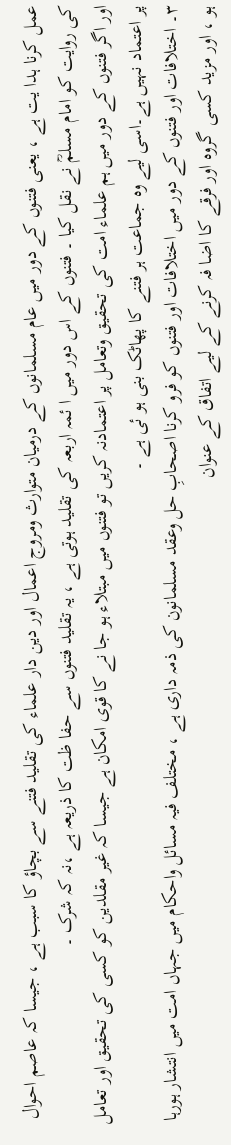عمل کرنا ہدا یت ہے ، یعنی فتنوں کے دور میں عام مسلمانوں کے درمیان متوارث ومروج اعمال اور دین دار علماء کی تقلید فتنے سے بچاؤ کا سبب ہے ، جیسا کہ عاصم احوال کی روایت کو امام مسلمؒ نے نقل کیا ۔ فتنوں کے اس دور میں ا ئمہ اربعہ کی تقلید ہوتی ہے ، یہ تقلید فتنوں سے حفا ظت کا ذریعہ ہے ،نہ کہ شرک ۔
اور اگر فتنوں کے دور میں ہم علماء امت کی تحقیق وتعامل پر اعتمادنہ کریں تو فتنوں میں مبتلاء ہو جا نے کا قوی امکان ہے جیسا کہ غیر مقلدین کو کسی کی تحقیق اور تعامل پر اعتماد نہیں ہے۔اسی لیے وہ جماعت ہر فتنے کا پھاٹک بنی ہو ئی ہے ۔
۳۔ اختلافات اور فتنوں کے دور میں اختلافات اور فتنوں کو فرو کرنا اصحابِ حل وعقد مسلمانون کی ذمہ داری ہے ، مختلف فیہ مسائل واحکام میں جہاں امت میں انتشار ہورہا ہو ، اور مزید کسی گروہ اور فرقے کا اضا فہ کرنے کے لیے اتفاق کے عنوان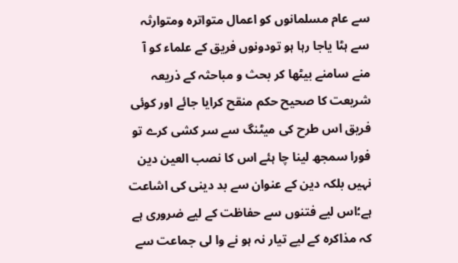سے عام مسلمانوں کو اعمال متواترہ ومتوارثہ سے ہٹا یاجا رہا ہو تودونوں فریق کے علماء کو آ منے سامنے بیٹھا کر بحث و مباحثہ کے ذریعہ شریعت کا صحیح حکم منقح کرایا جائے اور کوئی فریق اس طرح کی میٹنگ سے سر کشی کرے تو فورا سمجھ لینا چا ہئے اس کا نصب العین دین نہیں بلکہ دین کے عنوان سے بد دینی کی اشاعت ہے؛اس لیے فتنوں سے حفاظت کے لیے ضروری ہے کہ مذاکرہ کے لیے تیار نہ ہو نے وا لی جماعت سے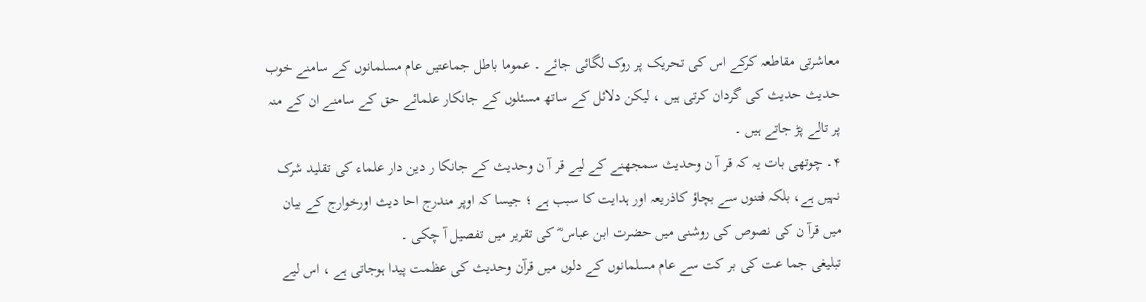معاشرتی مقاطعہ کرکے اس کی تحریک پر روک لگائی جائے ۔ عموما باطل جماعتیں عام مسلمانوں کے سامنے خوب حدیث حدیث کی گردان کرتی ہیں ، لیکن دلائل کے ساتھ مسئلوں کے جانکار علمائے حق کے سامنے ان کے منہ پر تالے پڑ جاتے ہیں ۔
۴۔ چوتھی بات یہ کہ قر آ ن وحدیث سمجھنے کے لیے قر آ ن وحدیث کے جانکا ر دین دار علماء کی تقلید شرک نہیں ہے، بلکہ فتنوں سے بچاؤ کاذریعہ اور ہدایت کا سبب ہے ؛ جیسا کہ اوپر مندرج احا دیث اورخوارج کے بیان میں قرآ ن کی نصوص کی روشنی میں حضرت ابن عباس ؓ کی تقریر میں تفصیل آ چکی ۔
تبلیغی جما عت کی بر کت سے عام مسلمانوں کے دلوں میں قرآن وحدیث کی عظمت پیدا ہوجاتی ہے ، اس لیے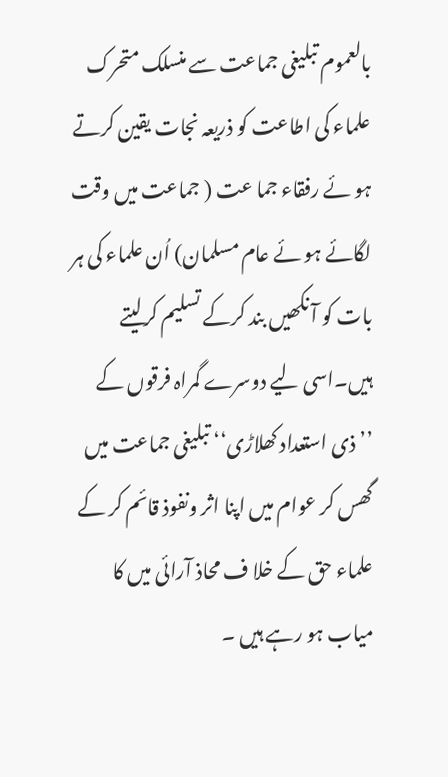بالعموم تبلیغی جماعت سے منسلک متحرک علماء کی اطاعت کو ذریعہ نجات یقین کرتے ہو ئے رفقاء جما عت ( جماعت میں وقت لگائے ہو ئے عام مسلمان) اُن علماء کی ہر بات کو آ نکھیں بند کرکے تسلیم کرلیتے ہیں۔اسی لیے دوسرے گمراہ فرقوں کے ’’ذی استعداد کھلاڑی‘‘ تبلیغی جماعت میں گھس کر عوام میں اپنا اثر ونفوذ قائم کر کے علماء حق کے خلا ف محاذ آرائی میں کا میاب ہو رہے ہیں ۔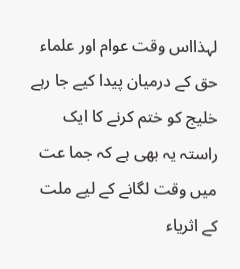لہذااس وقت عوام اور علماء حق کے درمیان پیدا کیے جا رہے خلیج کو ختم کرنے کا ایک راستہ یہ بھی ہے کہ جما عت میں وقت لگانے کے لیے ملت کے اثریاء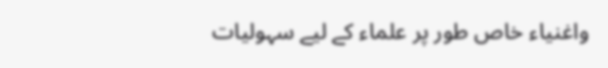واغنیاء خاص طور پر علماء کے لیے سہولیات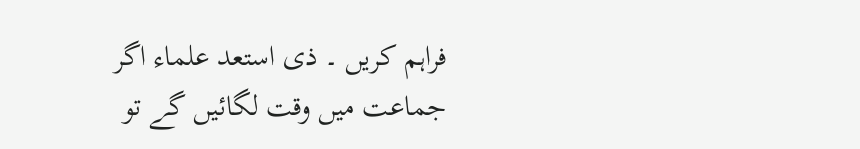فراہم کریں ۔ ذی استعد علماء اگر جماعت میں وقت لگائیں گے تو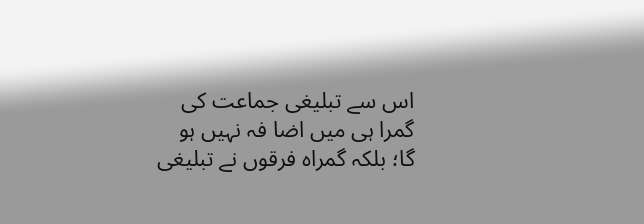اس سے تبلیغی جماعت کی گمرا ہی میں اضا فہ نہیں ہو گا؛ بلکہ گمراہ فرقوں نے تبلیغی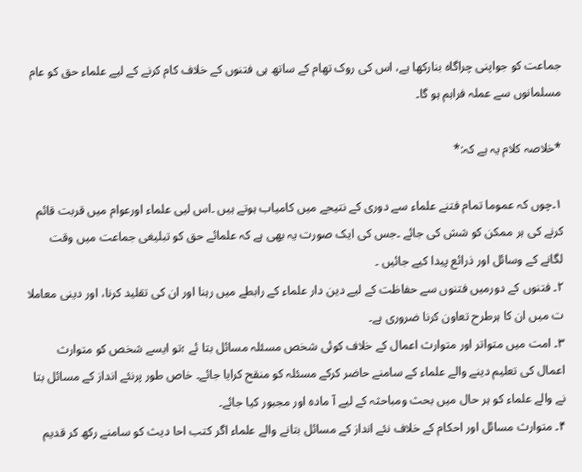جماعت کو جواپنی چراگاہ بنارکھا ہے، اس کی روک تھام کے ساتھ ہی فتنوں کے خلاف کام کرنے کے لیے علماء حق کو عام مسلمانوں سے عملہ فراہم ہو گا۔

*خلاصہ کلام یہ ہے کہ:*

۱۔چوں کہ عموما تمام فتنے علماء سے دوری کے نتیجے میں کامیاب ہوتے ہیں ۔اس لیی علماء اورعوام میں قربت قائم کرنے کی ہر ممکن کو شش کی جائے ۔جس کی ایک صورت یہ بھی ہے کہ علمائے حق کو تبلیغی جماعت میں وقت لگانے کے وسائل اور ذرائع پیدا کیے جائیں ۔
۲۔ فتنوں کے دورمیں فتنوں سے حفاظت کے لیے دین دار علماء کے رابطے میں رہنا اور ان کی تقلید کرنا، اور دینی معاملا ت میں ان کا ہرطرح تعاون کرنا ضروری ہے۔
۳۔ امت میں متواتر اور متوارث اعمال کے خلاف کوئی شخص مسئلہ مسائل بتا ئے ؛تو ایسے شخص کو متوارث اعمال کی تعلیم دینے والے علماء کے سامنے حاضر کرکے مسئلہ کو منقح کرایا جائے۔ خاص طور پرنئے انداز کے مسائل بتا نے والے علماء کو ہر حال میں بحث ومباحثہ کے لیے آ مادہ اور مجبور کیا جائے۔
۴۔ متوارث مسائل اور احکام کے خلاف نئے انداز کے مسائل بتانے والے علماء اگر کتب احا دیث کو سامنے رکھ کر قدیم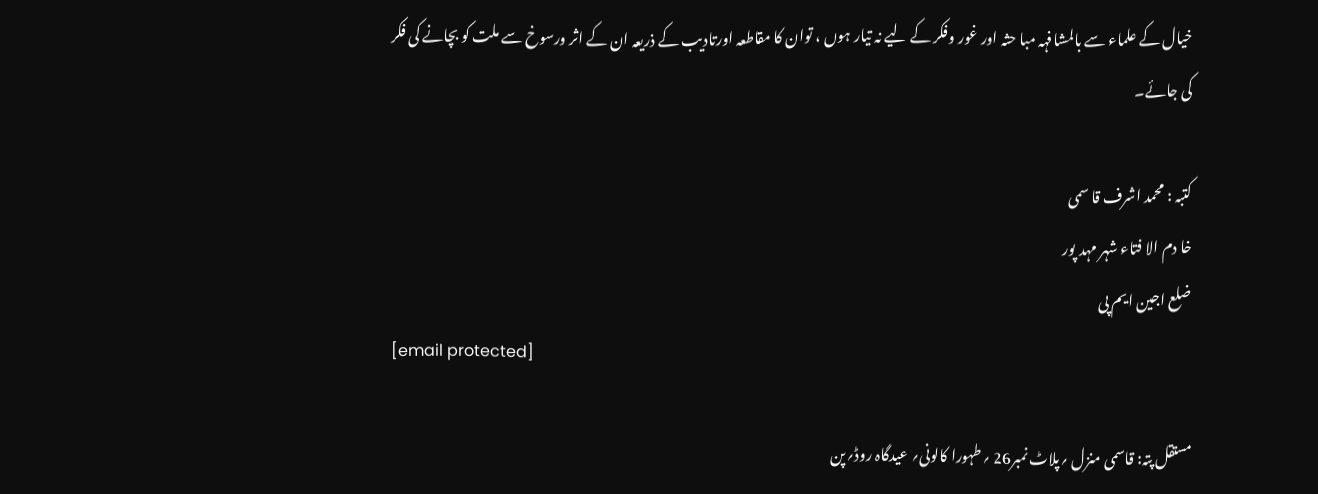خیال کے علماء سے بالمشافہہ مبا حثہ اور غور وفکر کے لیے نہ تیار ہوں ، توان کا مقاطعہ اورتادیب کے ذریعہ ان کے اثر ورسوخ سے ملت کو بچانے کی فکر کی جائے۔

کتبہ : محمد اشرف قا سمی
خا دم الا فتاء شہر مہد پور
ضلع اجین ایم پی
[email protected]

مستقل پتہ: قاسمی منزل ؍پلاٹ نمبر26 ؍طہورا کالونی؍ عیدگاہ روڈ؍پن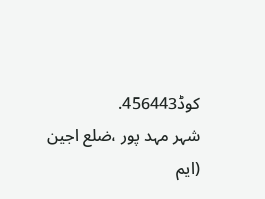کوڈ456443.
شہر مہد پور ،ضلع اجین
(ایم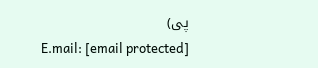پی)
E.mail: [email protected]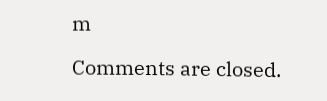m

Comments are closed.